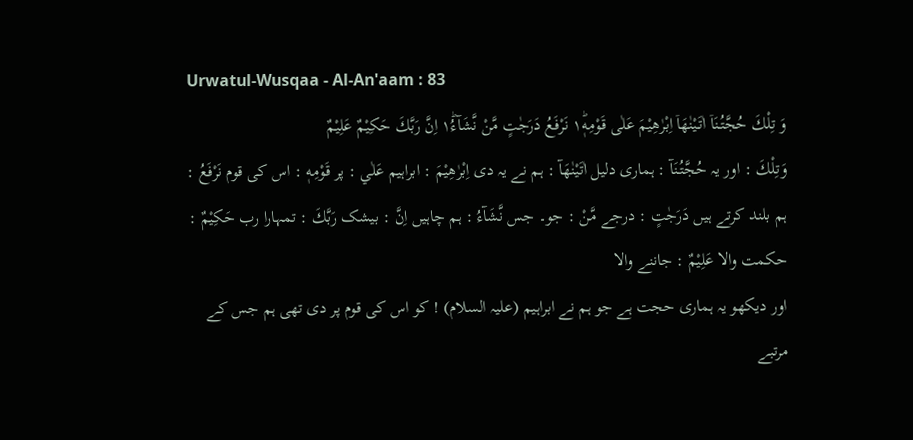Urwatul-Wusqaa - Al-An'aam : 83
وَ تِلْكَ حُجَّتُنَاۤ اٰتَیْنٰهَاۤ اِبْرٰهِیْمَ عَلٰى قَوْمِهٖ١ؕ نَرْفَعُ دَرَجٰتٍ مَّنْ نَّشَآءُ١ؕ اِنَّ رَبَّكَ حَكِیْمٌ عَلِیْمٌ
وَتِلْكَ : اور یہ حُجَّتُنَآ : ہماری دلیل اٰتَيْنٰهَآ : ہم نے یہ دی اِبْرٰهِيْمَ : ابراہیم عَلٰي : پر قَوْمِهٖ : اس کی قوم نَرْفَعُ : ہم بلند کرتے ہیں دَرَجٰتٍ : درجے مَّنْ : جو۔ جس نَّشَآءُ : ہم چاہیں اِنَّ : بیشک رَبَّكَ : تمہارا رب حَكِيْمٌ : حکمت والا عَلِيْمٌ : جاننے والا
اور دیکھو یہ ہماری حجت ہے جو ہم نے ابراہیم (علیہ السلام) ! کو اس کی قوم پر دی تھی ہم جس کے مرتبے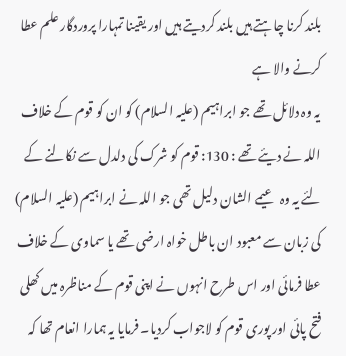بلند کرنا چاہتے ہیں بلند کردیتے ہیں اور یقینا تمہارا پروردگار علم عطا کرنے والا ہے
یہ وہ دلائل تھے جو ابراہیم (علیہ السلام) کو ان کو قوم کے خلاف اللہ نے دیئے تھے : 130: قوم کو شرک کی دلدل سے نکالنے کے لئے یہ وہ عیمے الشان دلیل تھی جو اللہ نے ابراہیم (علیہ السلام) کی زبان سے معبود ان باطل خواہ ارضی تھے یا سماوی کے خلاف عطا فرمائی اور اس طرح انہوں نے اپنی قوم کے مناظرہ میں کھلی فتح پائی اور پوری قوم کو لاجواب کردیا۔ فرمایا یہ ہمارا انعام تھا کہ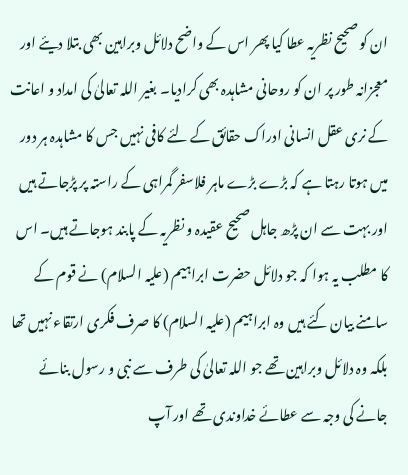ان کو صحیح نظریہ عطا کیا پھر اس کے واضح دلائل وبراہین بھی بتلا دیئے اور معجزانہ طور پر ان کو روحانی مشاہدہ بھی کرادیا۔ بغیر اللہ تعالیٰ کی امداد و اعانت کے نری عقل انسانی ادراک حقائق کے لئے کافی نہیں جس کا مشاہدہ ہر دور میں ہوتا رہتا ہے کہ بڑے بڑے ماہر فلاسفر گمراہی کے راستہ پر پڑجاتے ہیں اور بہت سے ان پڑھ جاہل صحیح عقیدہ و نظریہ کے پابند ہوجاتے ہیں۔ اس کا مطلب یہ ہوا کہ جو دلائل حضرت ابراہیم (علیہ السلام) نے قوم کے سامنے بیان کئے ہیں وہ ابراہیم (علیہ السلام) کا صرف فکری ارتقاء نہیں تھا بلکہ وہ دلائل وبراہین تھے جو اللہ تعالیٰ کی طرف سے نبی و رسول بنائے جانے کی وجہ سے عطائے خداوندی تھے اور آپ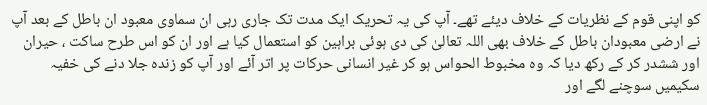کو اپنی قوم کے نظریات کے خلاف دیئے تھے۔ آپ کی یہ تحریک ایک مدت تک جاری رہی ان سماوی معبود ان باطل کے بعد آپ نے ارضی معبودان باطل کے خلاف بھی اللہ تعالیٰ کی دی ہوئی براہین کو استعمال کیا ہے اور ان کو اس طرح ساکت ، حیران اور ششدر کر کے رکھ دیا کہ وہ مخبوط الحواس ہو کر غیر انسانی حرکات پر اتر آئے اور آپ کو زندہ جلا دنے کی خفیہ سکیمیں سوچنے لگے اور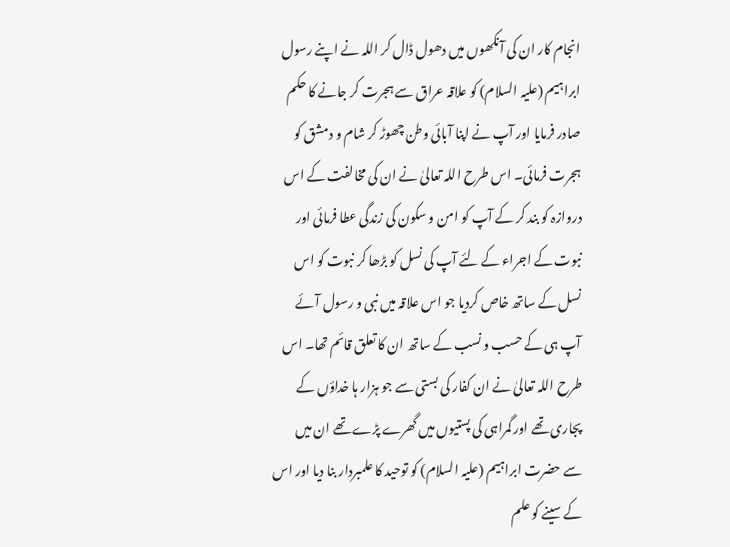انجام کار ان کی آنکھوں میں دھول ڈال کر اللہ نے اپنے رسول ابراہیم (علیہ السلام) کو علاقہ عراق سے ہجرت کر جانے کا حکم صادر فرمایا اور آپ نے اپنا آبائی وطن چھوڑ کر شام و دمشق کو ہجرت فرمائی۔ اس طرح اللہ تعالیٰ نے ان کی مخالفت کے اس دروازہ کو بند کر کے آپ کو امن و سکون کی زندگی عطا فرمائی اور نبوت کے اجراء کے لئے آپ کی نسل کو بڑھا کر نبوت کو اس نسل کے ساتھ خاص کردیا جو اس علاقہ میں نبی و رسول آئے آپ ہی کے حسب و نسب کے ساتھ ان کا تعلق قائم تھا۔ اس طرح اللہ تعالیٰ نے ان کفار کی بستی سے جو ہزار ہا خداؤں کے پجاری تھے اور گمراہی کی پستیوں میں گھرے پڑے تھے ان میں سے حضرت ابراہیم (علیہ السلام) کو توحید کا علمبردار بنا دیا اور اس کے سینے کو علم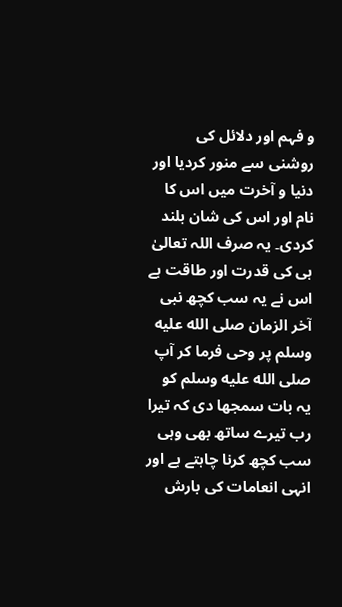و فہم اور دلائل کی روشنی سے منور کردیا اور دنیا و آخرت میں اس کا نام اور اس کی شان بلند کردی۔ یہ صرف اللہ تعالیٰ ہی کی قدرت اور طاقت ہے اس نے یہ سب کچھ نبی آخر الزمان صلى الله عليه وسلم پر وحی فرما کر آپ صلى الله عليه وسلم کو یہ بات سمجھا دی کہ تیرا رب تیرے ساتھ بھی وہی سب کچھ کرنا چاہتے ہے اور انہی انعامات کی بارش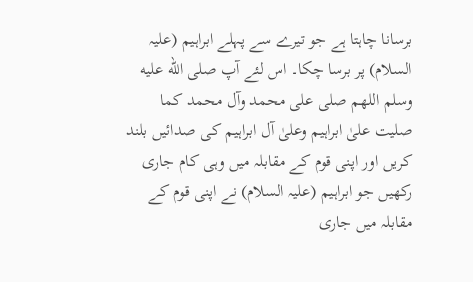برسانا چاہتا ہے جو تیرے سے پہلے ابراہیم (علیہ السلام) پر برسا چکا۔ اس لئے آپ صلى الله عليه وسلم اللھم صلی علی محمد وآل محمد کما صلیت علیٰ ابراہیم وعلیٰ آل ابراہیم کی صدائیں بلند کریں اور اپنی قوم کے مقابلہ میں وہی کام جاری رکھیں جو ابراہیم (علیہ السلام) نے اپنی قوم کے مقابلہ میں جاری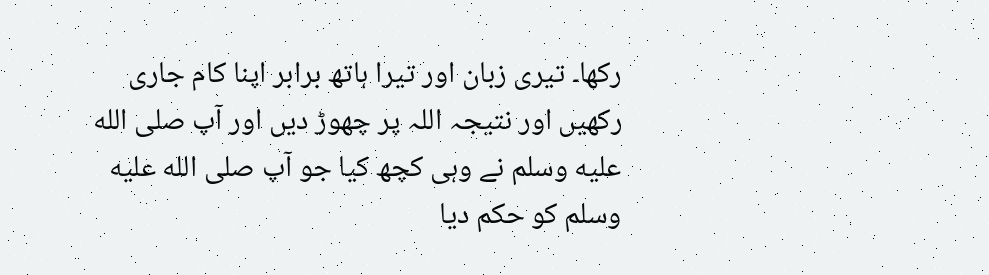رکھا۔ تیری زبان اور تیرا ہاتھ برابر اپنا کام جاری رکھیں اور نتیجہ اللہ پر چھوڑ دیں اور آپ صلى الله عليه وسلم نے وہی کچھ کیا جو آپ صلى الله عليه وسلم کو حکم دیا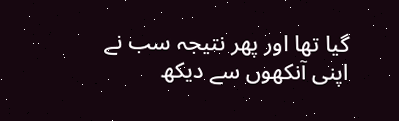گیا تھا اور پھر نتیجہ سب نے اپنی آنکھوں سے دیکھ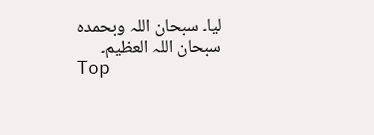لیا۔ سبحان اللہ وبحمدہ سبحان اللہ العظیم۔
Top